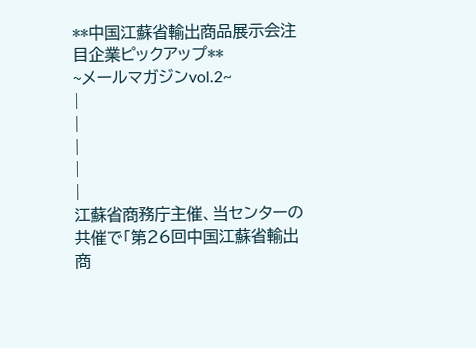**中国江蘇省輸出商品展示会注目企業ピックアップ**
~メールマガジンvol.2~
|
|
|
|
|
江蘇省商務庁主催、当センターの共催で「第26回中国江蘇省輸出商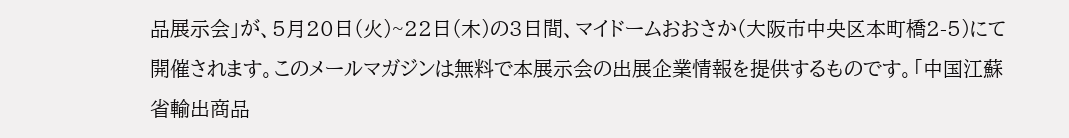品展示会」が、5月20日(火)~22日(木)の3日間、マイドームおおさか(大阪市中央区本町橋2-5)にて開催されます。このメールマガジンは無料で本展示会の出展企業情報を提供するものです。「中国江蘇省輸出商品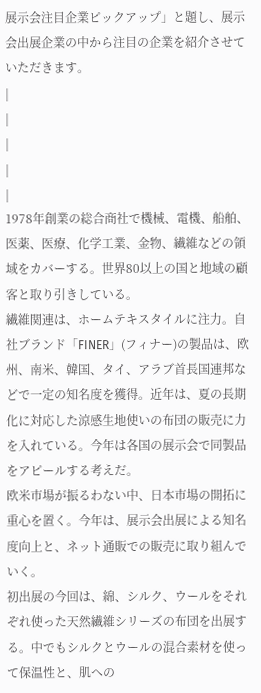展示会注目企業ピックアップ」と題し、展示会出展企業の中から注目の企業を紹介させていただきます。
|
|
|
|
|
1978年創業の総合商社で機械、電機、船舶、医薬、医療、化学工業、金物、繊維などの領域をカバーする。世界80以上の国と地域の顧客と取り引きしている。
繊維関連は、ホームテキスタイルに注力。自社ブランド「FINER」(フィナー)の製品は、欧州、南米、韓国、タイ、アラブ首長国連邦などで一定の知名度を獲得。近年は、夏の長期化に対応した涼感生地使いの布団の販売に力を入れている。今年は各国の展示会で同製品をアピールする考えだ。
欧米市場が振るわない中、日本市場の開拓に重心を置く。今年は、展示会出展による知名度向上と、ネット通販での販売に取り組んでいく。
初出展の今回は、綿、シルク、ウールをそれぞれ使った天然繊維シリーズの布団を出展する。中でもシルクとウールの混合素材を使って保温性と、肌への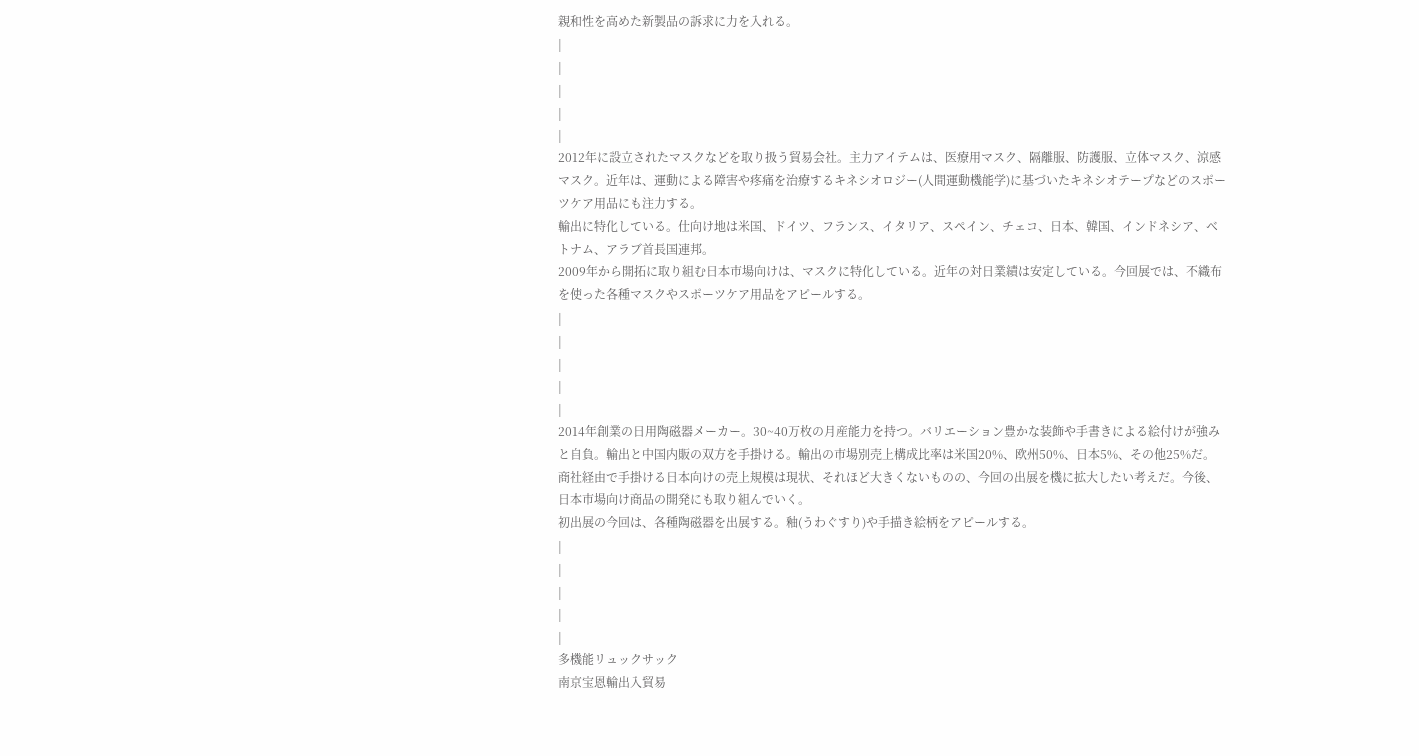親和性を高めた新製品の訴求に力を入れる。
|
|
|
|
|
2012年に設立されたマスクなどを取り扱う貿易会社。主力アイテムは、医療用マスク、隔離服、防護服、立体マスク、涼感マスク。近年は、運動による障害や疼痛を治療するキネシオロジー(人間運動機能学)に基づいたキネシオテープなどのスポーツケア用品にも注力する。
輸出に特化している。仕向け地は米国、ドイツ、フランス、イタリア、スペイン、チェコ、日本、韓国、インドネシア、ベトナム、アラブ首長国連邦。
2009年から開拓に取り組む日本市場向けは、マスクに特化している。近年の対日業績は安定している。今回展では、不織布を使った各種マスクやスポーツケア用品をアピールする。
|
|
|
|
|
2014年創業の日用陶磁器メーカー。30~40万枚の月産能力を持つ。バリエーション豊かな装飾や手書きによる絵付けが強みと自負。輸出と中国内販の双方を手掛ける。輸出の市場別売上構成比率は米国20%、欧州50%、日本5%、その他25%だ。
商社経由で手掛ける日本向けの売上規模は現状、それほど大きくないものの、今回の出展を機に拡大したい考えだ。今後、日本市場向け商品の開発にも取り組んでいく。
初出展の今回は、各種陶磁器を出展する。釉(うわぐすり)や手描き絵柄をアピールする。
|
|
|
|
|
多機能リュックサック
南京宝恩輸出入貿易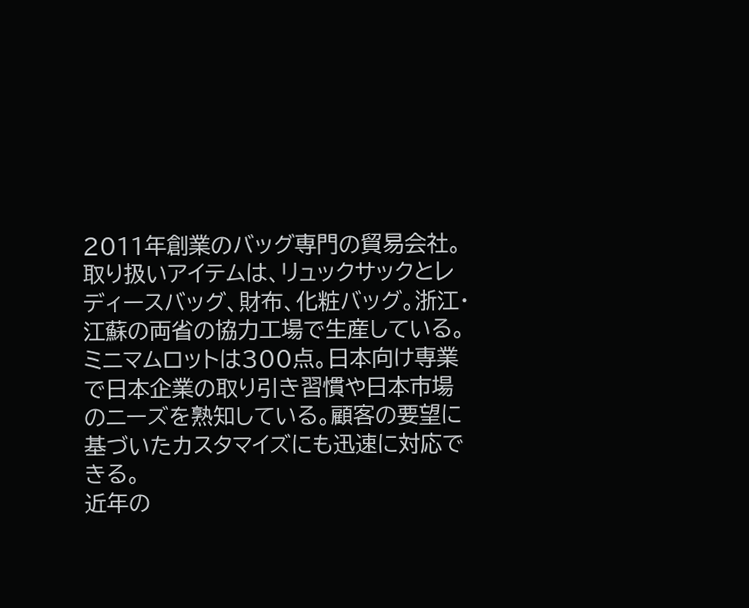2011年創業のバッグ専門の貿易会社。取り扱いアイテムは、リュックサックとレディースバッグ、財布、化粧バッグ。浙江・江蘇の両省の協力工場で生産している。ミニマムロットは300点。日本向け専業で日本企業の取り引き習慣や日本市場のニーズを熟知している。顧客の要望に基づいたカスタマイズにも迅速に対応できる。
近年の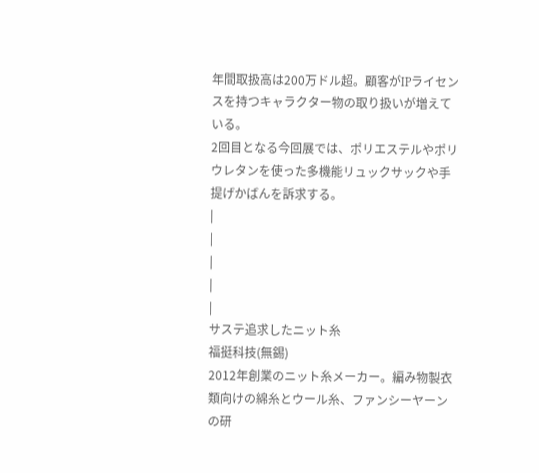年間取扱高は200万ドル超。顧客がIPライセンスを持つキャラクター物の取り扱いが増えている。
2回目となる今回展では、ポリエステルやポリウレタンを使った多機能リュックサックや手提げかばんを訴求する。
|
|
|
|
|
サステ追求したニット糸
福挺科技(無錫)
2012年創業のニット糸メーカー。編み物製衣類向けの綿糸とウール糸、ファンシーヤーンの研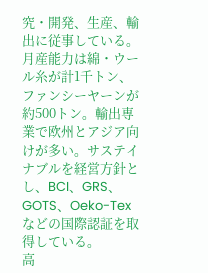究・開発、生産、輸出に従事している。月産能力は綿・ウール糸が計1千トン、ファンシーヤーンが約500トン。輸出専業で欧州とアジア向けが多い。サステイナブルを経営方針とし、BCI、GRS、GOTS、Oeko-Texなどの国際認証を取得している。
高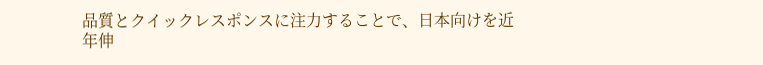品質とクイックレスポンスに注力することで、日本向けを近年伸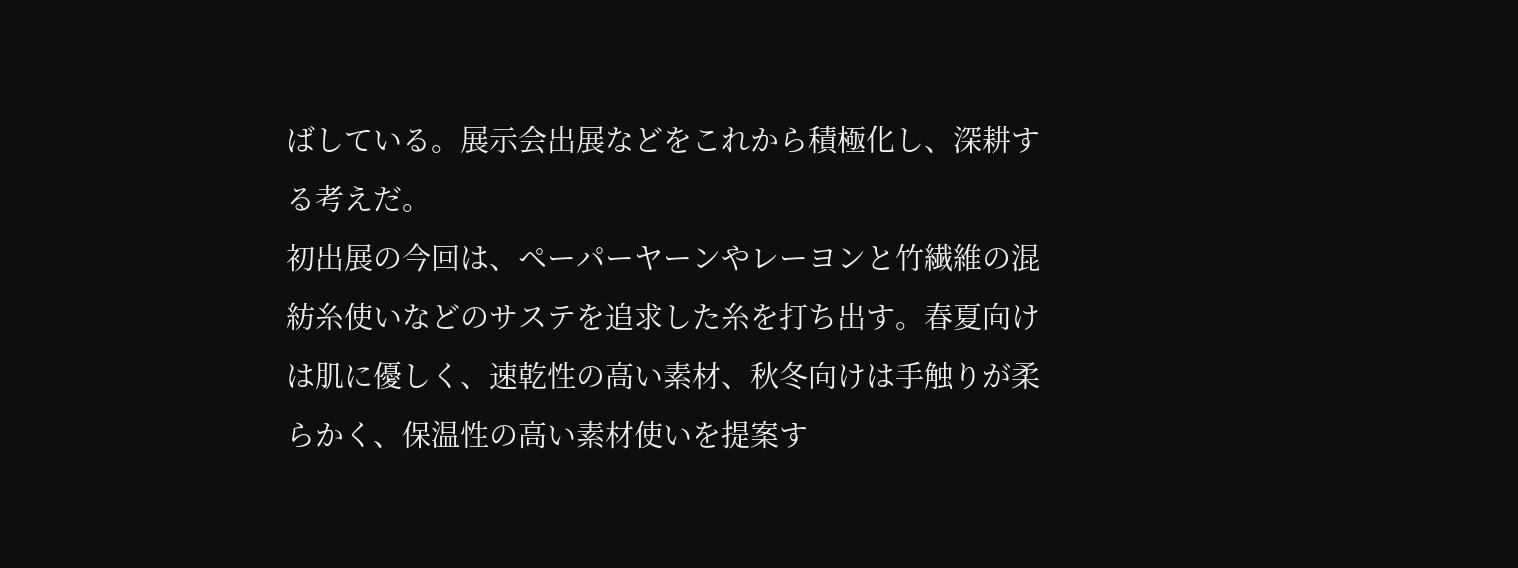ばしている。展示会出展などをこれから積極化し、深耕する考えだ。
初出展の今回は、ペーパーヤーンやレーヨンと竹繊維の混紡糸使いなどのサステを追求した糸を打ち出す。春夏向けは肌に優しく、速乾性の高い素材、秋冬向けは手触りが柔らかく、保温性の高い素材使いを提案す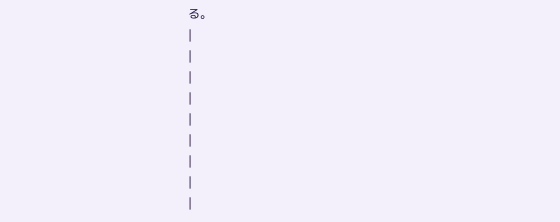る。
|
|
|
|
|
|
|
|
|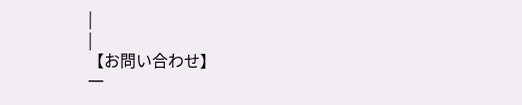|
|
【お問い合わせ】
一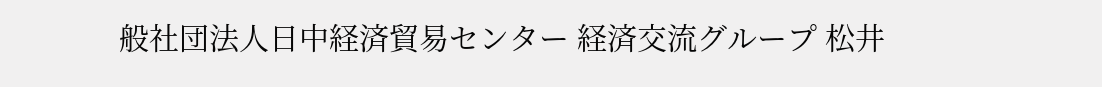般社団法人日中経済貿易センター 経済交流グループ 松井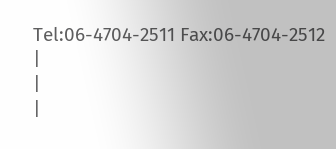Tel:06-4704-2511 Fax:06-4704-2512
|
|
|